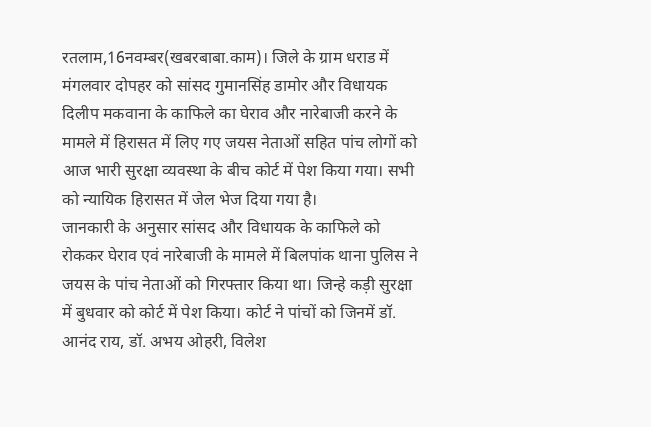रतलाम,16नवम्बर(खबरबाबा.काम)। जिले के ग्राम धराड में मंगलवार दोपहर को सांसद गुमानसिंह डामोर और विधायक दिलीप मकवाना के काफिले का घेराव और नारेबाजी करने के मामले में हिरासत में लिए गए जयस नेताओं सहित पांच लोगों को आज भारी सुरक्षा व्यवस्था के बीच कोर्ट में पेश किया गया। सभी को न्यायिक हिरासत में जेल भेज दिया गया है।
जानकारी के अनुसार सांसद और विधायक के काफिले को रोककर घेराव एवं नारेबाजी के मामले में बिलपांक थाना पुलिस ने जयस के पांच नेताओं को गिरफ्तार किया था। जिन्हे कड़ी सुरक्षा में बुधवार को कोर्ट में पेश किया। कोर्ट ने पांचों को जिनमें डॉ. आनंद राय, डॉ. अभय ओहरी, विलेश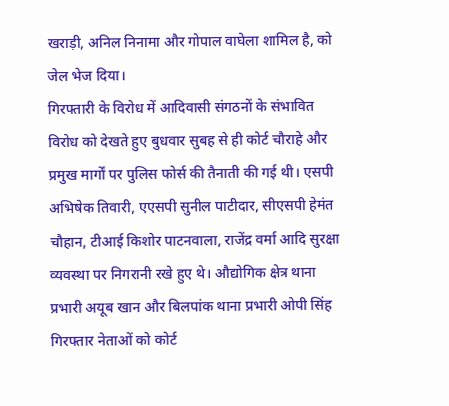खराड़ी, अनिल निनामा और गोपाल वाघेला शामिल है, को जेल भेज दिया।
गिरफ्तारी के विरोध में आदिवासी संगठनों के संभावित विरोध को देखते हुए बुधवार सुबह से ही कोर्ट चौराहे और प्रमुख मार्गों पर पुलिस फोर्स की तैनाती की गई थी। एसपी अभिषेक तिवारी, एएसपी सुनील पाटीदार, सीएसपी हेमंत चौहान, टीआई किशोर पाटनवाला, राजेंद्र वर्मा आदि सुरक्षा व्यवस्था पर निगरानी रखे हुए थे। औद्योगिक क्षेत्र थाना प्रभारी अयूब खान और बिलपांक थाना प्रभारी ओपी सिंह गिरफ्तार नेताओं को कोर्ट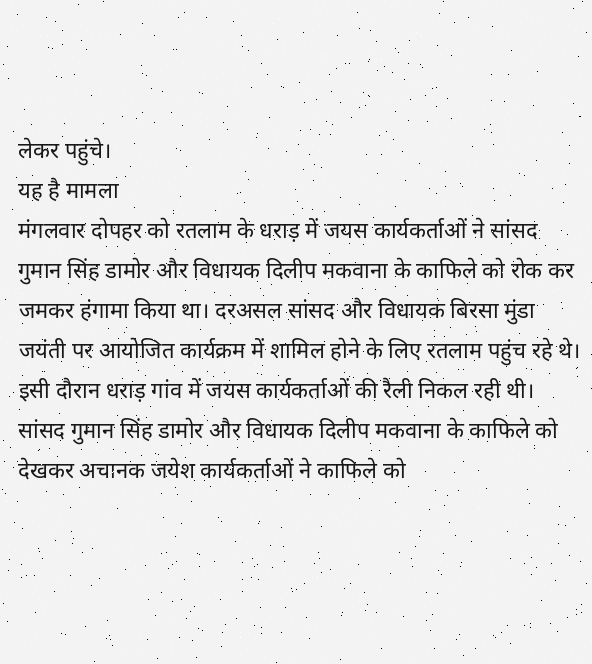लेकर पहुंचे।
यह है मामला
मंगलवार दोपहर को रतलाम के धराड़ में जयस कार्यकर्ताओं ने सांसद गुमान सिंह डामोर और विधायक दिलीप मकवाना के काफिले को रोक कर जमकर हंगामा किया था। दरअसल सांसद और विधायक बिरसा मुंडा जयंती पर आयोजित कार्यक्रम में शामिल होने के लिए रतलाम पहुंच रहे थे। इसी दौरान धराड़ गांव में जयस कार्यकर्ताओं की रैली निकल रही थी। सांसद गुमान सिंह डामोर और विधायक दिलीप मकवाना के काफिले को देखकर अचानक जयेश कार्यकर्ताओं ने काफिले को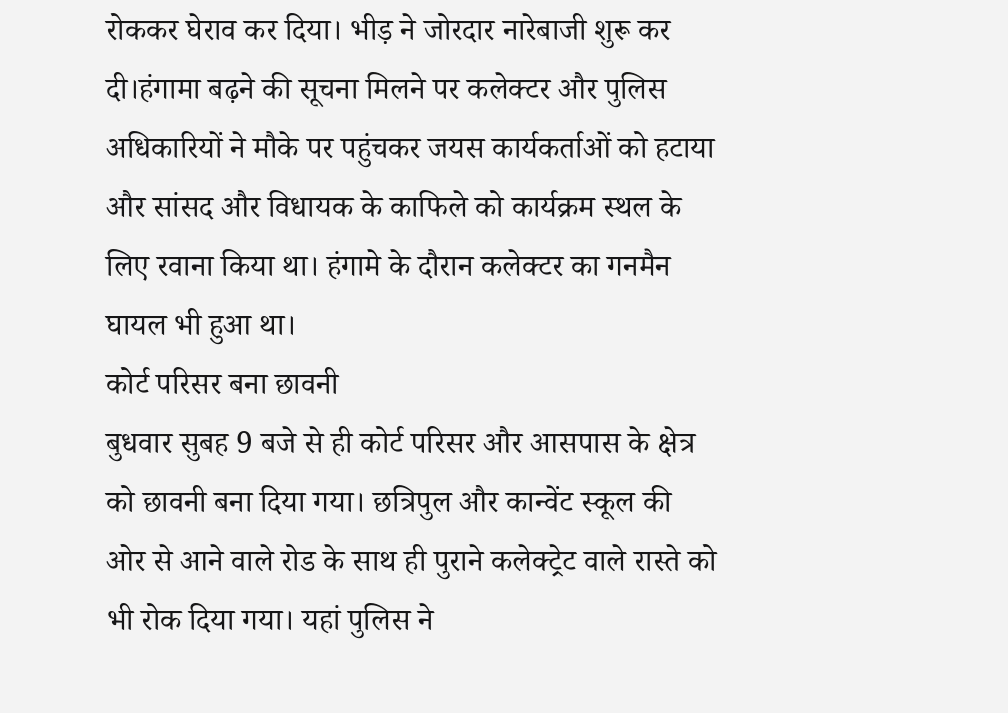रोककर घेराव कर दिया। भीड़ ने जोरदार नारेबाजी शुरू कर दी।हंगामा बढ़ने की सूचना मिलने पर कलेक्टर और पुलिस अधिकारियों ने मौके पर पहुंचकर जयस कार्यकर्ताओं को हटाया और सांसद और विधायक के काफिले को कार्यक्रम स्थल के लिए रवाना किया था। हंगामे के दौरान कलेक्टर का गनमैन घायल भी हुआ था।
कोर्ट परिसर बना छावनी
बुधवार सुबह 9 बजे से ही कोर्ट परिसर और आसपास के क्षेत्र को छावनी बना दिया गया। छत्रिपुल और कान्वेंट स्कूल की ओर से आने वाले रोड के साथ ही पुराने कलेक्ट्रेट वाले रास्ते को भी रोक दिया गया। यहां पुलिस ने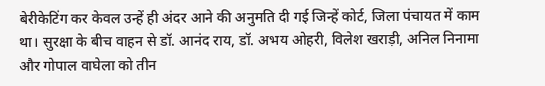बेरीकेटिंग कर केवल उन्हें ही अंदर आने की अनुमति दी गई जिन्हें कोर्ट, जिला पंचायत में काम था। सुरक्षा के बीच वाहन से डॉ. आनंद राय, डॉ. अभय ओहरी, विलेश खराड़ी, अनिल निनामा और गोपाल वाघेला को तीन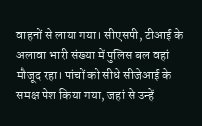वाहनों से लाया गया। सीएसपी, टीआई के अलावा भारी संख्या में पुलिस बल वहां मौजूद रहा। पांचों को सीधे सीजेआई के समक्ष पेश किया गया, जहां से उन्हें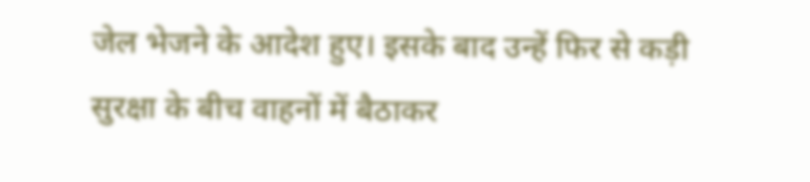जेल भेजने के आदेश हुए। इसके बाद उन्हें फिर से कड़ी सुरक्षा के बीच वाहनों में बैठाकर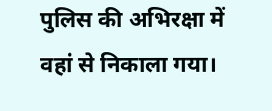पुलिस की अभिरक्षा में वहां से निकाला गया।